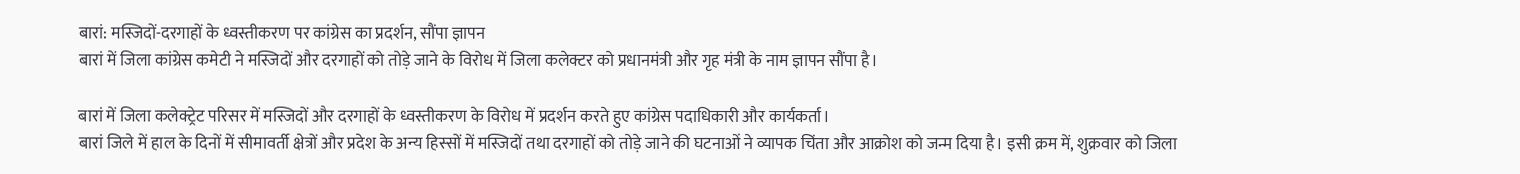बारां: मस्जिदों-दरगाहों के ध्वस्तीकरण पर कांग्रेस का प्रदर्शन, सौंपा ज्ञापन
बारां में जिला कांग्रेस कमेटी ने मस्जिदों और दरगाहों को तोड़े जाने के विरोध में जिला कलेक्टर को प्रधानमंत्री और गृह मंत्री के नाम ज्ञापन सौंपा है।

बारां में जिला कलेक्ट्रेट परिसर में मस्जिदों और दरगाहों के ध्वस्तीकरण के विरोध में प्रदर्शन करते हुए कांग्रेस पदाधिकारी और कार्यकर्ता।
बारां जिले में हाल के दिनों में सीमावर्ती क्षेत्रों और प्रदेश के अन्य हिस्सों में मस्जिदों तथा दरगाहों को तोड़े जाने की घटनाओं ने व्यापक चिंता और आक्रोश को जन्म दिया है। इसी क्रम में, शुक्रवार को जिला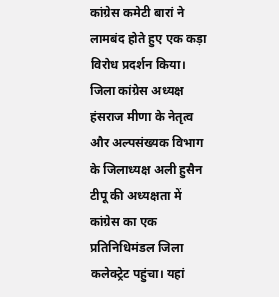कांग्रेस कमेटी बारां ने लामबंद होते हुए एक कड़ा विरोध प्रदर्शन किया। जिला कांग्रेस अध्यक्ष हंसराज मीणा के नेतृत्व और अल्पसंख्यक विभाग के जिलाध्यक्ष अली हुसैन टीपू की अध्यक्षता में कांग्रेस का एक प्रतिनिधिमंडल जिला कलेक्ट्रेट पहुंचा। यहां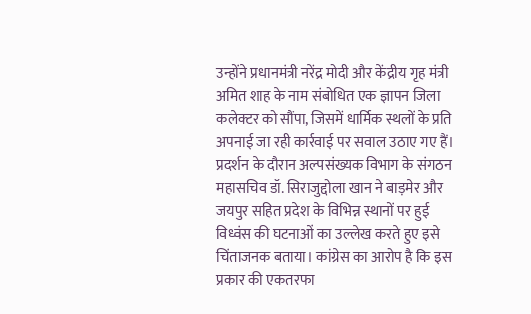उन्होंने प्रधानमंत्री नरेंद्र मोदी और केंद्रीय गृह मंत्री अमित शाह के नाम संबोधित एक ज्ञापन जिला कलेक्टर को सौंपा, जिसमें धार्मिक स्थलों के प्रति अपनाई जा रही कार्रवाई पर सवाल उठाए गए हैं।
प्रदर्शन के दौरान अल्पसंख्यक विभाग के संगठन महासचिव डॉ. सिराजुद्दोला खान ने बाड़मेर और जयपुर सहित प्रदेश के विभिन्न स्थानों पर हुई विध्वंस की घटनाओं का उल्लेख करते हुए इसे चिंताजनक बताया। कांग्रेस का आरोप है कि इस प्रकार की एकतरफा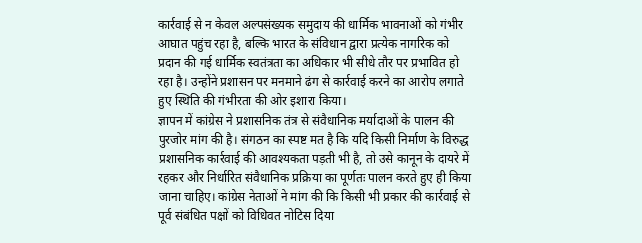कार्रवाई से न केवल अल्पसंख्यक समुदाय की धार्मिक भावनाओं को गंभीर आघात पहुंच रहा है, बल्कि भारत के संविधान द्वारा प्रत्येक नागरिक को प्रदान की गई धार्मिक स्वतंत्रता का अधिकार भी सीधे तौर पर प्रभावित हो रहा है। उन्होंने प्रशासन पर मनमाने ढंग से कार्रवाई करने का आरोप लगाते हुए स्थिति की गंभीरता की ओर इशारा किया।
ज्ञापन में कांग्रेस ने प्रशासनिक तंत्र से संवैधानिक मर्यादाओं के पालन की पुरजोर मांग की है। संगठन का स्पष्ट मत है कि यदि किसी निर्माण के विरुद्ध प्रशासनिक कार्रवाई की आवश्यकता पड़ती भी है, तो उसे कानून के दायरे में रहकर और निर्धारित संवैधानिक प्रक्रिया का पूर्णतः पालन करते हुए ही किया जाना चाहिए। कांग्रेस नेताओं ने मांग की कि किसी भी प्रकार की कार्रवाई से पूर्व संबंधित पक्षों को विधिवत नोटिस दिया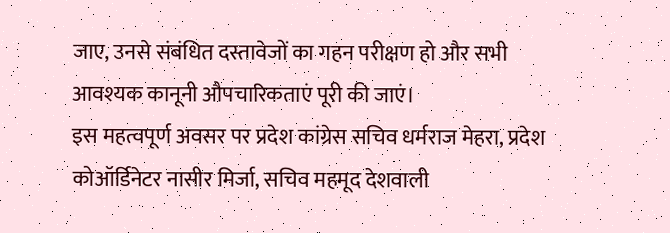जाए, उनसे संबंधित दस्तावेजों का गहन परीक्षण हो और सभी आवश्यक कानूनी औपचारिकताएं पूरी की जाएं।
इस महत्वपूर्ण अवसर पर प्रदेश कांग्रेस सचिव धर्मराज मेहरा, प्रदेश कोऑर्डिनेटर नासीर मिर्जा, सचिव महमूद देशवाली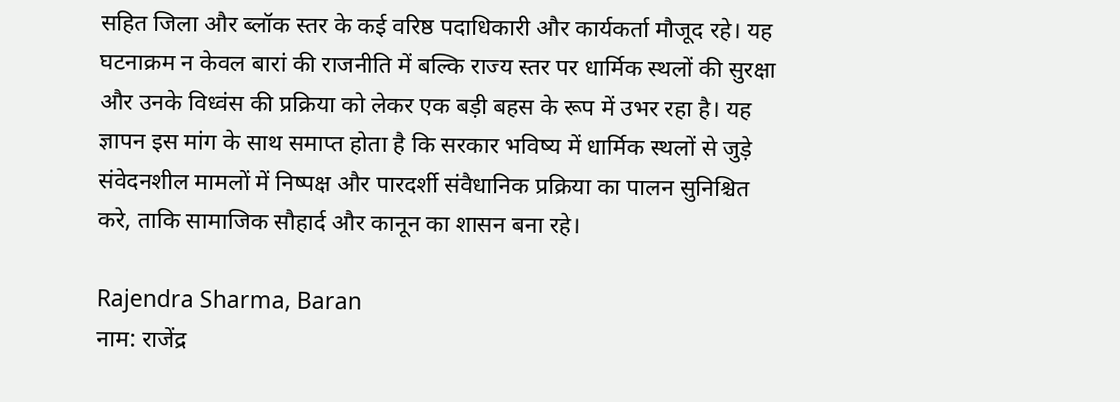सहित जिला और ब्लॉक स्तर के कई वरिष्ठ पदाधिकारी और कार्यकर्ता मौजूद रहे। यह घटनाक्रम न केवल बारां की राजनीति में बल्कि राज्य स्तर पर धार्मिक स्थलों की सुरक्षा और उनके विध्वंस की प्रक्रिया को लेकर एक बड़ी बहस के रूप में उभर रहा है। यह ज्ञापन इस मांग के साथ समाप्त होता है कि सरकार भविष्य में धार्मिक स्थलों से जुड़े संवेदनशील मामलों में निष्पक्ष और पारदर्शी संवैधानिक प्रक्रिया का पालन सुनिश्चित करे, ताकि सामाजिक सौहार्द और कानून का शासन बना रहे।

Rajendra Sharma, Baran
नाम: राजेंद्र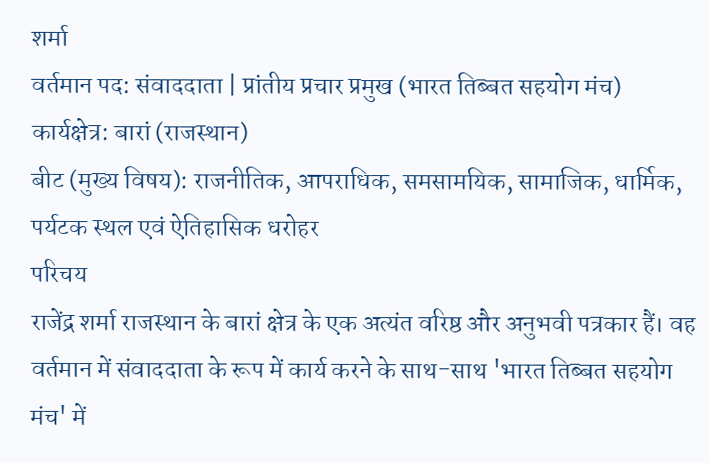शर्मा
वर्तमान पद: संवाददाता | प्रांतीय प्रचार प्रमुख (भारत तिब्बत सहयोग मंच)
कार्यक्षेत्र: बारां (राजस्थान)
बीट (मुख्य विषय): राजनीतिक, आपराधिक, समसामयिक, सामाजिक, धार्मिक, पर्यटक स्थल एवं ऐतिहासिक धरोहर
परिचय
राजेंद्र शर्मा राजस्थान के बारां क्षेत्र के एक अत्यंत वरिष्ठ और अनुभवी पत्रकार हैं। वह वर्तमान में संवाददाता के रूप में कार्य करने के साथ-साथ 'भारत तिब्बत सहयोग मंच' में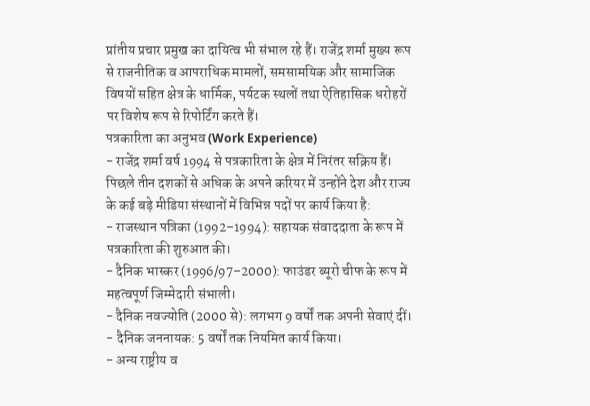प्रांतीय प्रचार प्रमुख का दायित्व भी संभाल रहे हैं। राजेंद्र शर्मा मुख्य रूप से राजनीतिक व आपराधिक मामलों, समसामयिक और सामाजिक विषयों सहित क्षेत्र के धार्मिक, पर्यटक स्थलों तथा ऐतिहासिक धरोहरों पर विशेष रूप से रिपोर्टिंग करते हैं।
पत्रकारिता का अनुभव (Work Experience)
- राजेंद्र शर्मा वर्ष 1994 से पत्रकारिता के क्षेत्र में निरंतर सक्रिय हैं। पिछले तीन दशकों से अधिक के अपने करियर में उन्होंने देश और राज्य के कई बड़े मीडिया संस्थानों में विभिन्न पदों पर कार्य किया है:
- राजस्थान पत्रिका (1992–1994): सहायक संवाददाता के रूप में पत्रकारिता की शुरुआत की।
- दैनिक भास्कर (1996/97–2000): फाउंडर ब्यूरो चीफ के रूप में महत्वपूर्ण जिम्मेदारी संभाली।
- दैनिक नवज्योति (2000 से): लगभग 9 वर्षों तक अपनी सेवाएं दीं।
- दैनिक जननायक: 5 वर्षों तक नियमित कार्य किया।
- अन्य राष्ट्रीय व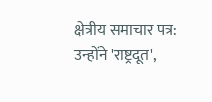क्षेत्रीय समाचार पत्र: उन्होंने 'राष्ट्रदूत',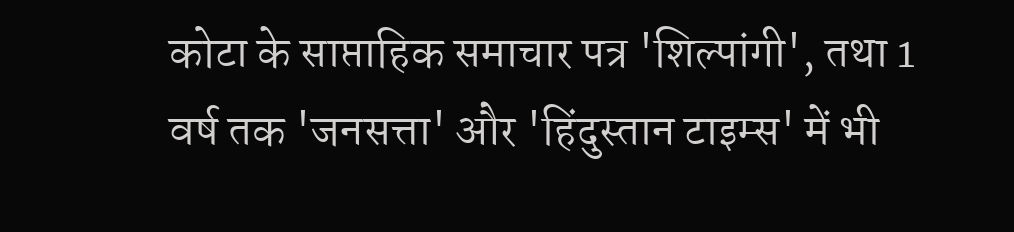कोटा के साप्ताहिक समाचार पत्र 'शिल्पांगी', तथा 1 वर्ष तक 'जनसत्ता' और 'हिंदुस्तान टाइम्स' में भी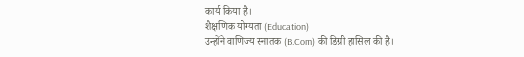कार्य किया है।
शैक्षणिक योग्यता (Education)
उन्होंने वाणिज्य स्नातक (B.Com) की डिग्री हासिल की है।